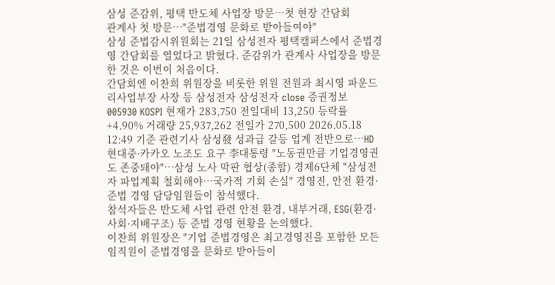삼성 준감위, 평택 반도체 사업장 방문…첫 현장 간담회
관계사 첫 방문…"준법경영 문화로 받아들여야"
삼성 준법감시위원회는 21일 삼성전자 평택캠퍼스에서 준법경영 간담회를 열었다고 밝혔다. 준감위가 관계사 사업장을 방문한 것은 이번이 처음이다.
간담회엔 이찬희 위원장을 비롯한 위원 전원과 최시영 파운드리사업부장 사장 등 삼성전자 삼성전자 close 증권정보 005930 KOSPI 현재가 283,750 전일대비 13,250 등락률 +4.90% 거래량 25,937,262 전일가 270,500 2026.05.18 12:49 기준 관련기사 삼성發 성과급 갈등 업계 전반으로…HD현대중·카카오 노조도 요구 李대통령 "노동권만큼 기업경영권도 존중돼야"…삼성 노사 막판 협상(종합) 경제6단체 "삼성전자 파업계획 철회해야…국가적 기회 손실" 경영진, 안전 환경·준법 경영 담당임원들이 참석했다.
참석자들은 반도체 사업 관련 안전 환경, 내부거래, ESG(환경·사회·지배구조) 등 준법 경영 현황을 논의했다.
이찬희 위원장은 "기업 준법경영은 최고경영진을 포함한 모든 임직원이 준법경영을 문화로 받아들이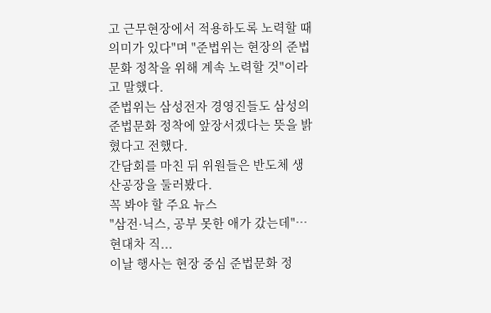고 근무현장에서 적용하도록 노력할 때 의미가 있다"며 "준법위는 현장의 준법문화 정착을 위해 계속 노력할 것"이라고 말했다.
준법위는 삼성전자 경영진들도 삼성의 준법문화 정착에 앞장서겠다는 뜻을 밝혔다고 전했다.
간담회를 마친 뒤 위원들은 반도체 생산공장을 둘러봤다.
꼭 봐야 할 주요 뉴스
"삼전·닉스, 공부 못한 애가 갔는데"…현대차 직...
이날 행사는 현장 중심 준법문화 정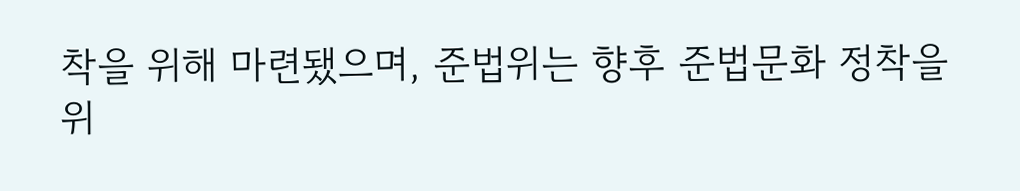착을 위해 마련됐으며, 준법위는 향후 준법문화 정착을 위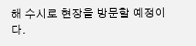해 수시로 현장을 방문할 예정이다.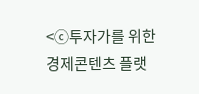<ⓒ투자가를 위한 경제콘텐츠 플랫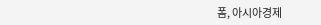폼, 아시아경제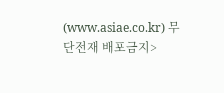(www.asiae.co.kr) 무단전재 배포금지>